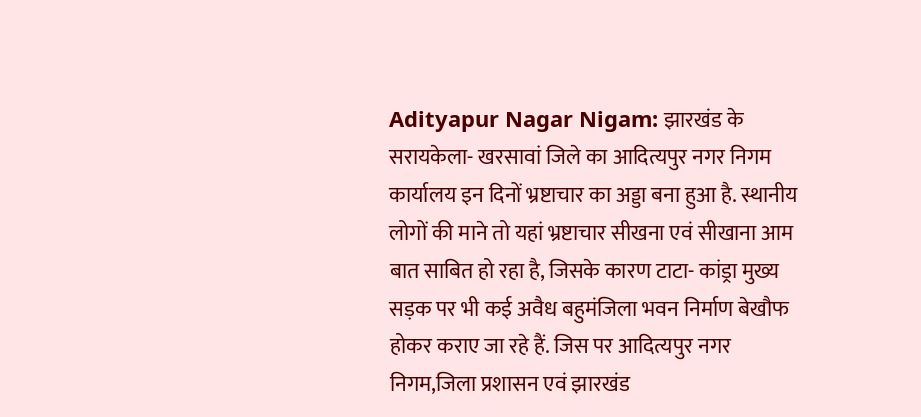Adityapur Nagar Nigam: झारखंड के सरायकेला- खरसावां जिले का आदित्यपुर नगर निगम कार्यालय इन दिनों भ्रष्टाचार का अड्डा बना हुआ है. स्थानीय लोगों की माने तो यहां भ्रष्टाचार सीखना एवं सीखाना आम बात साबित हो रहा है, जिसके कारण टाटा- कांड्रा मुख्य सड़क पर भी कई अवैध बहुमंजिला भवन निर्माण बेखौफ होकर कराए जा रहे हैं. जिस पर आदित्यपुर नगर निगम,जिला प्रशासन एवं झारखंड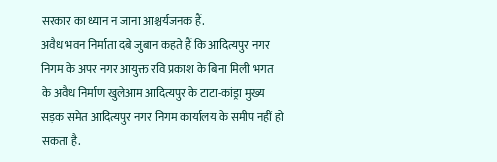सरकार का ध्यान न जाना आश्चर्यजनक हैं.
अवैध भवन निर्माता दबे जुबान कहते हैं कि आदित्यपुर नगर निगम के अपर नगर आयुक्त रवि प्रकाश के बिना मिली भगत के अवैध निर्माण खुलेआम आदित्यपुर के टाटा-कांड्रा मुख्य सड़क समेत आदित्यपुर नगर निगम कार्यालय के समीप नहीं हो सकता है.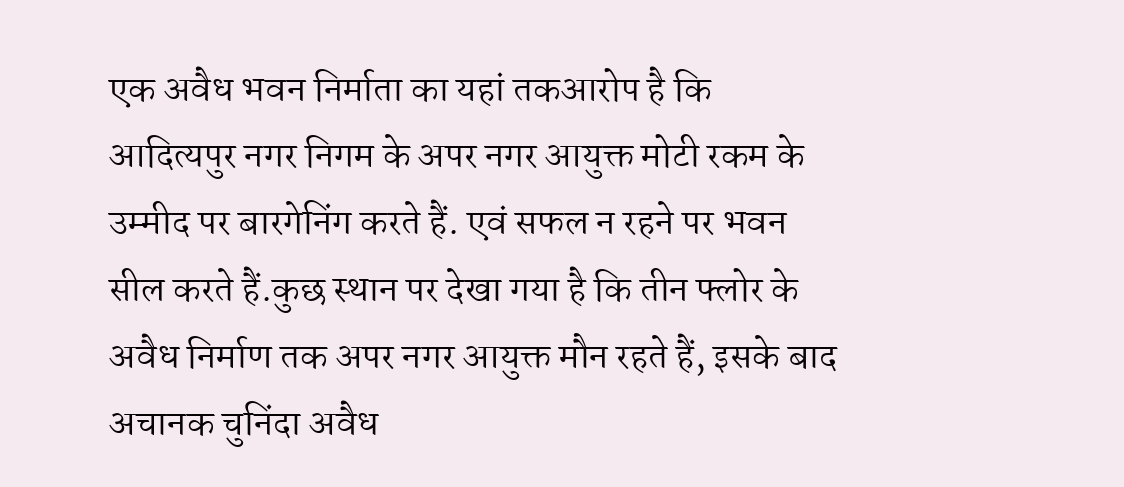एक अवैध भवन निर्माता का यहां तकआरोप है कि आदित्यपुर नगर निगम के अपर नगर आयुक्त मोटी रकम के उम्मीद पर बारगेनिंग करते हैं. एवं सफल न रहने पर भवन सील करते हैं.कुछ स्थान पर देखा गया है कि तीन फ्लोर के अवैध निर्माण तक अपर नगर आयुक्त मौन रहते हैं, इसके बाद अचानक चुनिंदा अवैध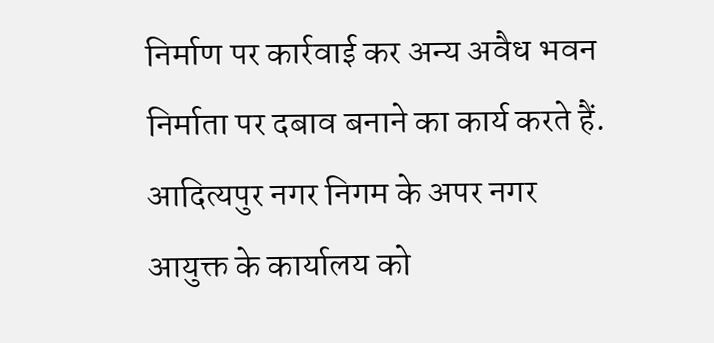निर्माण पर कार्रवाई कर अन्य अवैध भवन निर्माता पर दबाव बनाने का कार्य करते हैं.
आदित्यपुर नगर निगम के अपर नगर आयुक्त के कार्यालय को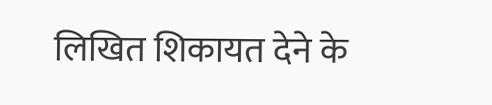लिखित शिकायत देने के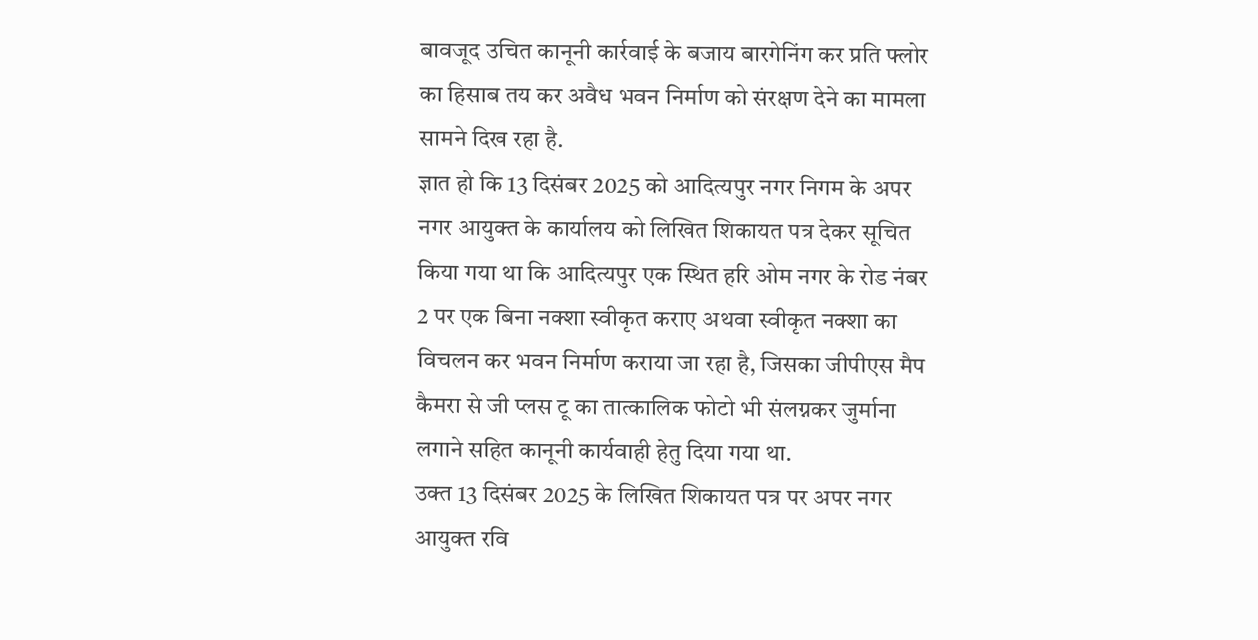बावजूद उचित कानूनी कार्रवाई के बजाय बारगेनिंग कर प्रति फ्लोर का हिसाब तय कर अवैध भवन निर्माण को संरक्षण देने का मामला सामने दिख रहा है.
ज्ञात हो कि 13 दिसंबर 2025 को आदित्यपुर नगर निगम के अपर नगर आयुक्त के कार्यालय को लिखित शिकायत पत्र देकर सूचित किया गया था कि आदित्यपुर एक स्थित हरि ओम नगर के रोड नंबर 2 पर एक बिना नक्शा स्वीकृत कराए अथवा स्वीकृत नक्शा का विचलन कर भवन निर्माण कराया जा रहा है, जिसका जीपीएस मैप कैमरा से जी प्लस टू का तात्कालिक फोटो भी संलग्नकर जुर्माना लगाने सहित कानूनी कार्यवाही हेतु दिया गया था.
उक्त 13 दिसंबर 2025 के लिखित शिकायत पत्र पर अपर नगर आयुक्त रवि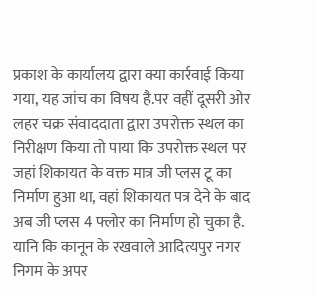प्रकाश के कार्यालय द्वारा क्या कार्रवाई किया गया, यह जांच का विषय है.पर वहीं दूसरी ओर लहर चक्र संवाददाता द्वारा उपरोक्त स्थल का निरीक्षण किया तो पाया कि उपरोक्त स्थल पर जहां शिकायत के वक्त मात्र जी प्लस टू का निर्माण हुआ था, वहां शिकायत पत्र देने के बाद अब जी प्लस 4 फ्लोर का निर्माण हो चुका है. यानि कि कानून के रखवाले आदित्यपुर नगर निगम के अपर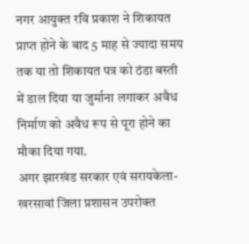नगर आयुक्त रवि प्रकाश ने शिकायत प्राप्त होने के बाद 5 माह से ज्यादा समय तक या तो शिकायत पत्र को ठंडा बस्ती में डाल दिया या जुर्माना लगाकर अवैध निर्माण को अवैध रूप से पूरा होने का मौका दिया गया.
अगर झारखंड सरकार एवं सरायकेला-खरसावां जिला प्रशासन उपरोक्त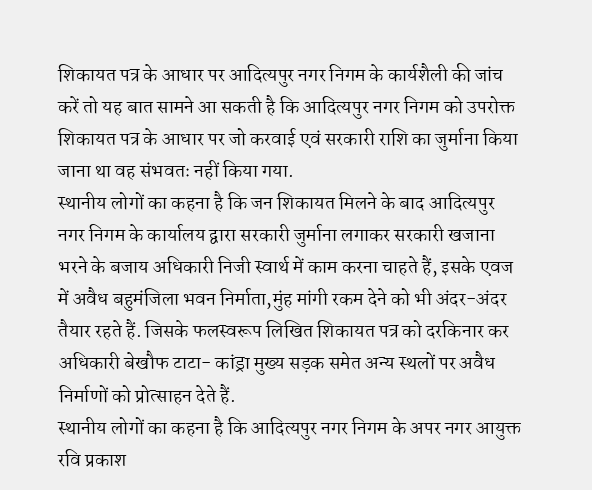शिकायत पत्र के आधार पर आदित्यपुर नगर निगम के कार्यशैली की जांच करें तो यह बात सामने आ सकती है कि आदित्यपुर नगर निगम को उपरोक्त शिकायत पत्र के आधार पर जो करवाई एवं सरकारी राशि का जुर्माना किया जाना था वह संभवतः नहीं किया गया.
स्थानीय लोगों का कहना है कि जन शिकायत मिलने के बाद आदित्यपुर नगर निगम के कार्यालय द्वारा सरकारी जुर्माना लगाकर सरकारी खजाना भरने के बजाय अधिकारी निजी स्वार्थ में काम करना चाहते हैं, इसके एवज में अवैध बहुमंजिला भवन निर्माता,मुंह मांगी रकम देने को भी अंदर-अंदर तैयार रहते हैं. जिसके फलस्वरूप लिखित शिकायत पत्र को दरकिनार कर अधिकारी बेखौफ टाटा- कांड्रा मुख्य सड़क समेत अन्य स्थलों पर अवैध निर्माणों को प्रोत्साहन देते हैं.
स्थानीय लोगों का कहना है कि आदित्यपुर नगर निगम के अपर नगर आयुक्त रवि प्रकाश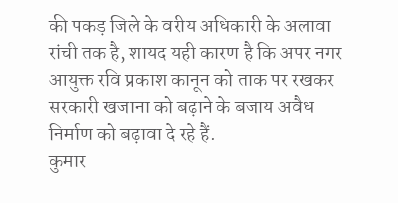की पकड़ जिले के वरीय अधिकारी के अलावा रांची तक है, शायद यही कारण है कि अपर नगर आयुक्त रवि प्रकाश कानून को ताक पर रखकर सरकारी खजाना को बढ़ाने के बजाय अवैध निर्माण को बढ़ावा दे रहे हैं.
कुमार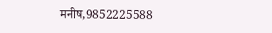मनीष,9852225588